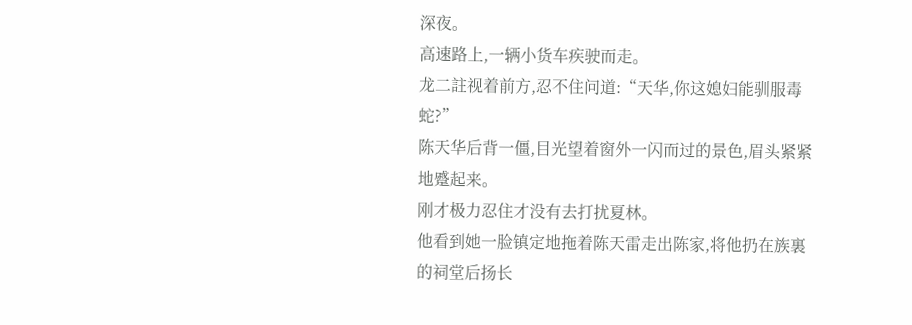深夜。
高速路上,一辆小货车疾驶而走。
龙二註视着前方,忍不住问道:“天华,你这媳妇能驯服毒蛇?”
陈天华后背一僵,目光望着窗外一闪而过的景色,眉头紧紧地蹙起来。
刚才极力忍住才没有去打扰夏林。
他看到她一脸镇定地拖着陈天雷走出陈家,将他扔在族裏的祠堂后扬长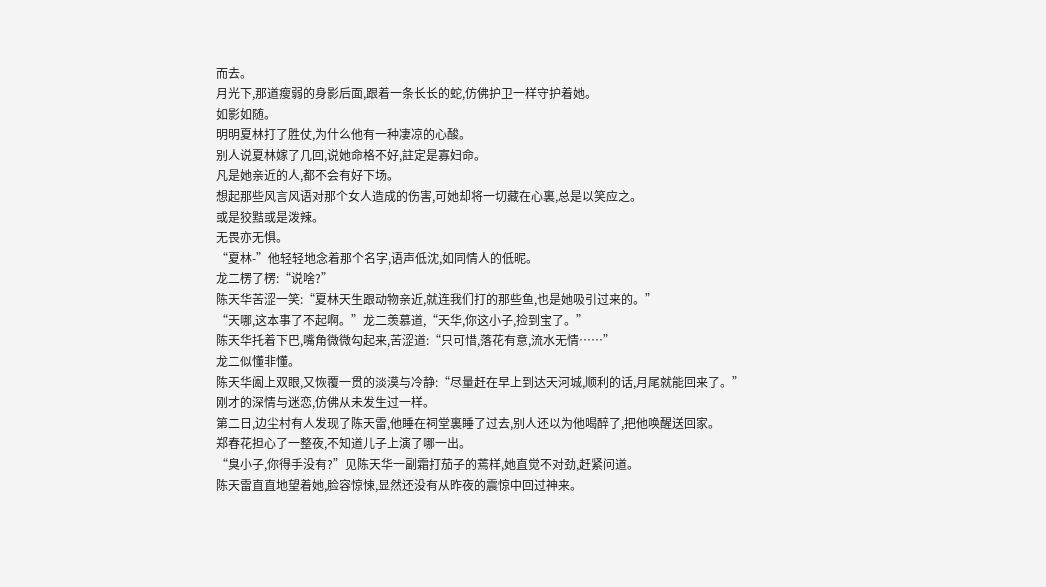而去。
月光下,那道瘦弱的身影后面,跟着一条长长的蛇,仿佛护卫一样守护着她。
如影如随。
明明夏林打了胜仗,为什么他有一种凄凉的心酸。
别人说夏林嫁了几回,说她命格不好,註定是寡妇命。
凡是她亲近的人,都不会有好下场。
想起那些风言风语对那个女人造成的伤害,可她却将一切藏在心裏,总是以笑应之。
或是狡黠或是泼辣。
无畏亦无惧。
“夏林-”他轻轻地念着那个名字,语声低沈,如同情人的低昵。
龙二楞了楞:“说啥?”
陈天华苦涩一笑:“夏林天生跟动物亲近,就连我们打的那些鱼,也是她吸引过来的。”
“天哪,这本事了不起啊。”龙二羡慕道,“天华,你这小子,捡到宝了。”
陈天华托着下巴,嘴角微微勾起来,苦涩道:“只可惜,落花有意,流水无情……”
龙二似懂非懂。
陈天华阖上双眼,又恢覆一贯的淡漠与冷静:“尽量赶在早上到达天河城,顺利的话,月尾就能回来了。”
刚才的深情与迷恋,仿佛从未发生过一样。
第二日,边尘村有人发现了陈天雷,他睡在祠堂裏睡了过去,别人还以为他喝醉了,把他唤醒送回家。
郑春花担心了一整夜,不知道儿子上演了哪一出。
“臭小子,你得手没有?”见陈天华一副霜打茄子的蔫样,她直觉不对劲,赶紧问道。
陈天雷直直地望着她,脸容惊悚,显然还没有从昨夜的震惊中回过神来。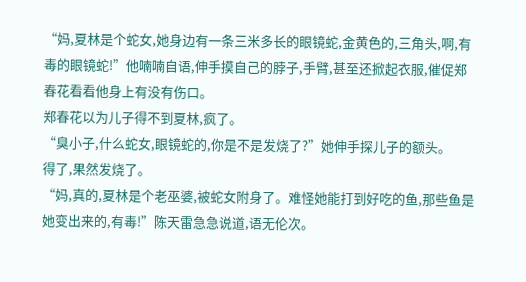“妈,夏林是个蛇女,她身边有一条三米多长的眼镜蛇,金黄色的,三角头,啊,有毒的眼镜蛇!”他喃喃自语,伸手摸自己的脖子,手臂,甚至还掀起衣服,催促郑春花看看他身上有没有伤口。
郑春花以为儿子得不到夏林,疯了。
“臭小子,什么蛇女,眼镜蛇的,你是不是发烧了?”她伸手探儿子的额头。
得了,果然发烧了。
“妈,真的,夏林是个老巫婆,被蛇女附身了。难怪她能打到好吃的鱼,那些鱼是她变出来的,有毒!”陈天雷急急说道,语无伦次。